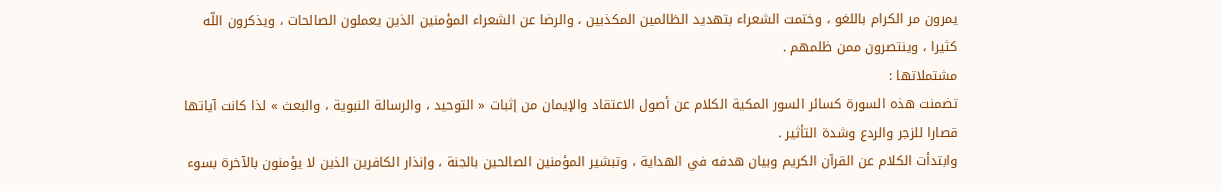يمرون مر الكرام باللغو ، وختمت الشعراء بتهديد الظالمين المكذبين ، والرضا عن الشعراء المؤمنين الذين يعملون الصالحات ، ويذكرون اللّه كثيرا ، وينتصرون ممن ظلمهم .
مشتملاتها :
تضمنت هذه السورة كسائر السور المكية الكلام عن أصول الاعتقاد والإيمان من إثبات « التوحيد ، والرسالة النبوية ، والبعث » لذا كانت آياتها قصارا للزجر والردع وشدة التأثير .
وابتدأت الكلام عن القرآن الكريم وبيان هدفه في الهداية ، وتبشير المؤمنين الصالحين بالجنة ، وإنذار الكافرين الذين لا يؤمنون بالآخرة بسوء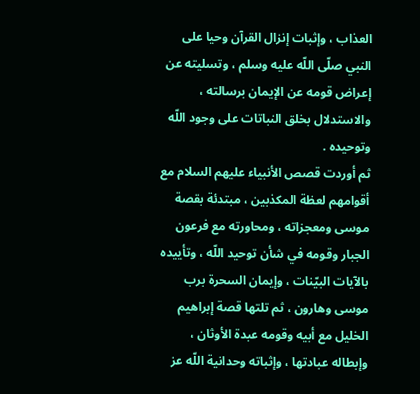العذاب ، وإثبات إنزال القرآن وحيا على النبي صلّى اللّه عليه وسلم ، وتسليته عن إعراض قومه عن الإيمان برسالته ، والاستدلال بخلق النباتات على وجود اللّه وتوحيده .
ثم أوردت قصص الأنبياء عليهم السلام مع أقوامهم لعظة المكذبين ، مبتدئة بقصة موسى ومعجزاته ، ومحاورته مع فرعون الجبار وقومه في شأن توحيد اللّه ، وتأييده بالآيات البيّنات ، وإيمان السحرة برب موسى وهارون ، ثم تلتها قصة إبراهيم الخليل مع أبيه وقومه عبدة الأوثان ، وإبطاله عبادتها ، وإثباته وحدانية اللّه عز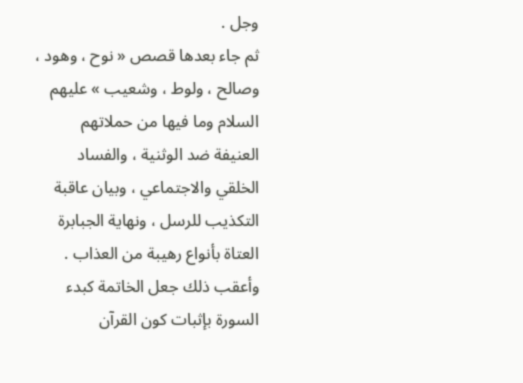وجل .
ثم جاء بعدها قصص « نوح ، وهود ، وصالح ، ولوط ، وشعيب » عليهم السلام وما فيها من حملاتهم العنيفة ضد الوثنية ، والفساد الخلقي والاجتماعي ، وبيان عاقبة التكذيب للرسل ، ونهاية الجبابرة العتاة بأنواع رهيبة من العذاب .
وأعقب ذلك جعل الخاتمة كبدء السورة بإثبات كون القرآن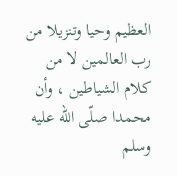العظيم وحيا وتنزيلا من رب العالمين لا من كلام الشياطين ، وأن محمدا صلّى اللّه عليه وسلم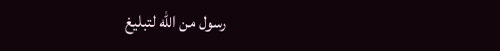رسول من اللّه لتبليغ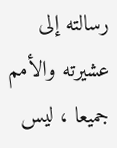رسالته إلى عشيرته والأمم جميعا ، ليس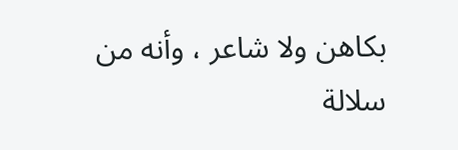بكاهن ولا شاعر ، وأنه من سلالة